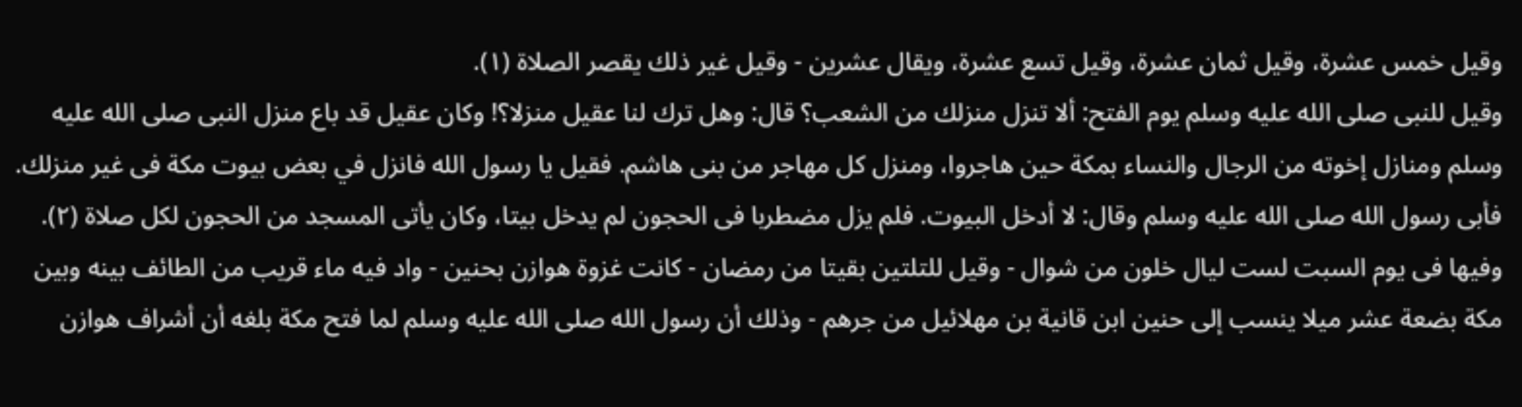وقيل خمس عشرة، وقيل ثمان عشرة، وقيل تسع عشرة، ويقال عشرين - وقيل غير ذلك يقصر الصلاة (١).
وقيل للنبى صلى الله عليه وسلم يوم الفتح: ألا تنزل منزلك من الشعب؟ قال: وهل ترك لنا عقيل منزلا؟! وكان عقيل قد باع منزل النبى صلى الله عليه وسلم ومنازل إخوته من الرجال والنساء بمكة حين هاجروا، ومنزل كل مهاجر من بنى هاشم. فقيل يا رسول الله فانزل في بعض بيوت مكة فى غير منزلك. فأبى رسول الله صلى الله عليه وسلم وقال: لا أدخل البيوت. فلم يزل مضطربا فى الحجون لم يدخل بيتا، وكان يأتى المسجد من الحجون لكل صلاة (٢).
وفيها فى يوم السبت لست ليال خلون من شوال - وقيل للتلتين بقيتا من رمضان - كانت غزوة هوازن بحنين - واد فيه ماء قريب من الطائف بينه وبين مكة بضعة عشر ميلا ينسب إلى حنين ابن قانية بن مهلائيل من جرهم - وذلك أن رسول الله صلى الله عليه وسلم لما فتح مكة بلغه أن أشراف هوازن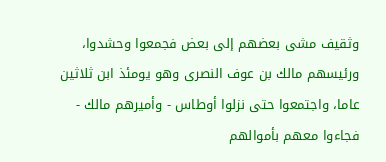وثقيف مشى بعضهم إلى بعض فجمعوا وحشدوا، ورئيسهم مالك بن عوف النصرى وهو يومئذ ابن ثلاثين عاما، واجتمعوا حتى نزلوا أوطاس - وأميرهم مالك - فجاءوا معهم بأموالهم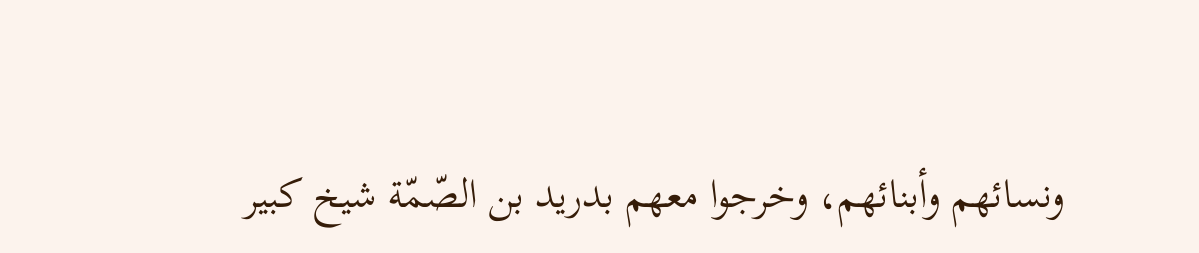ونسائهم وأبنائهم، وخرجوا معهم بدريد بن الصّمّة شيخ كبير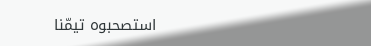استصحبوه تيمّنا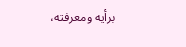برأيه ومعرفته،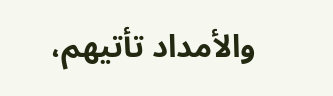والأمداد تأتيهم،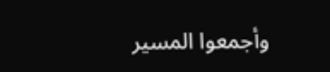وأجمعوا المسير